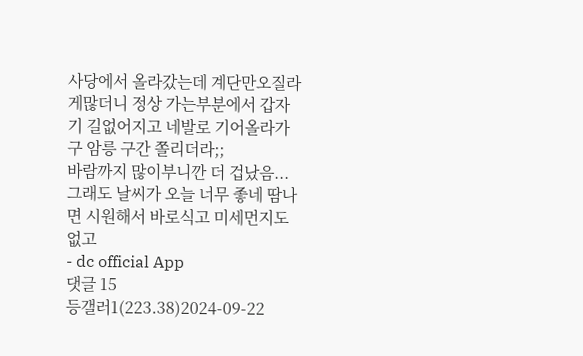사당에서 올라갔는데 계단만오질라게많더니 정상 가는부분에서 갑자기 길없어지고 네발로 기어올라가구 암릉 구간 쫄리더라;;
바람까지 많이부니깐 더 겁났음... 그래도 날씨가 오늘 너무 좋네 땀나면 시원해서 바로식고 미세먼지도 없고
- dc official App
댓글 15
등갤러1(223.38)2024-09-22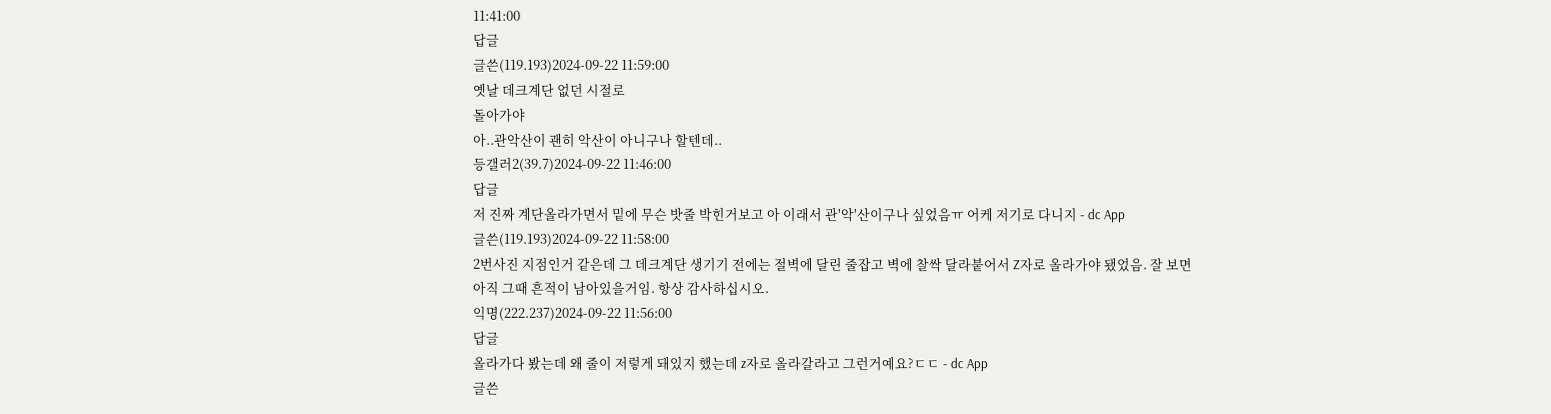11:41:00
답글
글쓴(119.193)2024-09-22 11:59:00
옛날 데크계단 없던 시절로
돌아가야
아..관악산이 괜히 악산이 아니구나 할텐데..
등갤러2(39.7)2024-09-22 11:46:00
답글
저 진짜 계단올라가면서 밑에 무슨 밧줄 박힌거보고 아 이래서 관'악'산이구나 싶었음ㅠ 어케 저기로 다니지 - dc App
글쓴(119.193)2024-09-22 11:58:00
2번사진 지점인거 같은데 그 데크계단 생기기 전에는 절벽에 달린 줄잡고 벽에 찰싹 달라붙어서 Z자로 올라가야 됐었음. 잘 보면 아직 그때 흔적이 남아있을거임. 항상 감사하십시오.
익명(222.237)2024-09-22 11:56:00
답글
올라가다 봤는데 왜 줄이 저렇게 돼있지 했는데 z자로 올라갈라고 그런거예요?ㄷㄷ - dc App
글쓴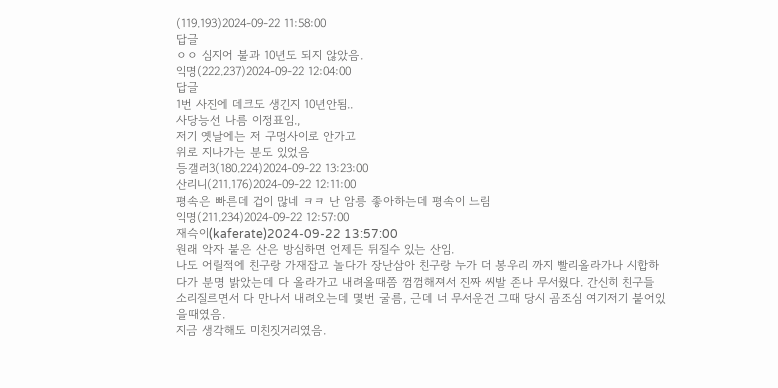(119.193)2024-09-22 11:58:00
답글
ㅇㅇ 심지어 불과 10년도 되지 않았음.
익명(222.237)2024-09-22 12:04:00
답글
1번 사진에 데크도 생긴지 10년안됨..
사당능선 나름 이정표임.,
저기 옛날에는 저 구멍사이로 안가고
위로 지나가는 분도 있었음
등갤러3(180.224)2024-09-22 13:23:00
산리니(211.176)2024-09-22 12:11:00
평속은 빠른데 겁이 많네 ㅋㅋ 난 암릉 좋아하는데 평속이 느림
익명(211.234)2024-09-22 12:57:00
재슥이(kaferate)2024-09-22 13:57:00
원래 악자 붙은 산은 방심하면 언제든 뒤질수 있는 산임.
나도 어릴적에 친구랑 가재잡고 놀다가 장난삼아 친구랑 누가 더 봉우리 까지 빨리올라가나 시합하다가 분명 밝았는데 다 올라가고 내려올때쯤 껌껌해져서 진짜 씨발 존나 무서웠다. 간신히 친구들 소리질르면서 다 만나서 내려오는데 몇번 굴름, 근데 너 무서운건 그때 당시 곰조심 여기저기 붙어있을때였음.
지금 생각해도 미친짓거리였음.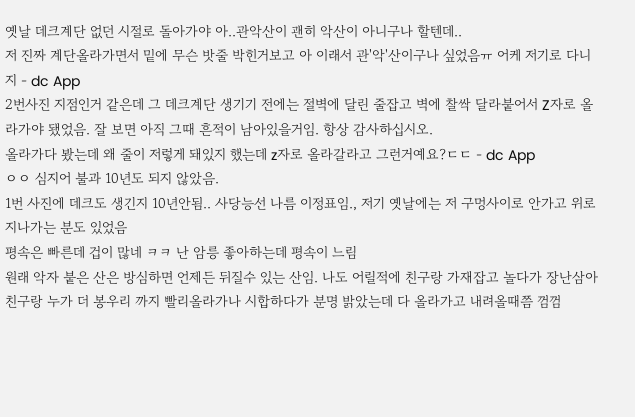옛날 데크계단 없던 시절로 돌아가야 아..관악산이 괜히 악산이 아니구나 할텐데..
저 진짜 계단올라가면서 밑에 무슨 밧줄 박힌거보고 아 이래서 관'악'산이구나 싶었음ㅠ 어케 저기로 다니지 - dc App
2번사진 지점인거 같은데 그 데크계단 생기기 전에는 절벽에 달린 줄잡고 벽에 찰싹 달라붙어서 Z자로 올라가야 됐었음. 잘 보면 아직 그때 흔적이 남아있을거임. 항상 감사하십시오.
올라가다 봤는데 왜 줄이 저렇게 돼있지 했는데 z자로 올라갈라고 그런거예요?ㄷㄷ - dc App
ㅇㅇ 심지어 불과 10년도 되지 않았음.
1번 사진에 데크도 생긴지 10년안됨.. 사당능선 나름 이정표임., 저기 옛날에는 저 구멍사이로 안가고 위로 지나가는 분도 있었음
평속은 빠른데 겁이 많네 ㅋㅋ 난 암릉 좋아하는데 평속이 느림
원래 악자 붙은 산은 방심하면 언제든 뒤질수 있는 산임. 나도 어릴적에 친구랑 가재잡고 놀다가 장난삼아 친구랑 누가 더 봉우리 까지 빨리올라가나 시합하다가 분명 밝았는데 다 올라가고 내려올때쯤 껌껌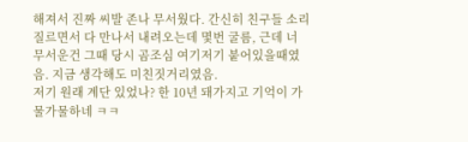해져서 진짜 씨발 존나 무서웠다. 간신히 친구들 소리질르면서 다 만나서 내려오는데 몇번 굴름, 근데 너 무서운건 그때 당시 곰조심 여기저기 붙어있을때였음. 지금 생각해도 미친짓거리였음.
저기 원래 계단 있었나? 한 10년 돼가지고 기억이 가물가물하네 ㅋㅋ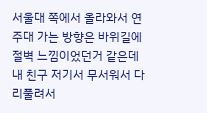서울대 쪽에서 올라와서 연주대 가는 방향은 바위길에 절벽 느낌이었던거 같은데
내 친구 저기서 무서워서 다리풀려서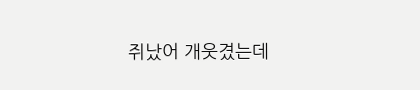쥐났어 개웃겼는데